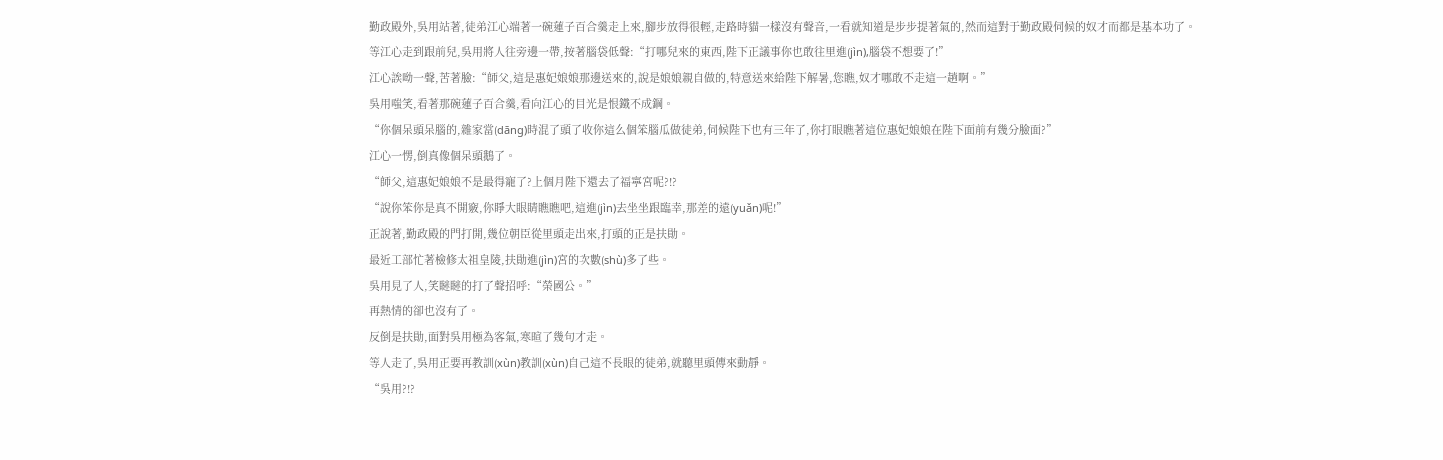勤政殿外,吳用站著,徒弟江心端著一碗蓮子百合羹走上來,腳步放得很輕,走路時貓一樣沒有聲音,一看就知道是步步提著氣的,然而這對于勤政殿伺候的奴才而都是基本功了。
等江心走到跟前兒,吳用將人往旁邊一帶,按著腦袋低聲:“打哪兒來的東西,陛下正議事你也敢往里進(jìn),腦袋不想要了!”
江心誒呦一聲,苦著臉:“師父,這是惠妃娘娘那邊送來的,說是娘娘親自做的,特意送來給陛下解暑,您瞧,奴才哪敢不走這一趟啊。”
吳用嗤笑,看著那碗蓮子百合羹,看向江心的目光是恨鐵不成鋼。
“你個呆頭呆腦的,雜家當(dāng)時混了頭了收你這么個笨腦瓜做徒弟,伺候陛下也有三年了,你打眼瞧著這位惠妃娘娘在陛下面前有幾分臉面?”
江心一愣,倒真像個呆頭鵝了。
“師父,這惠妃娘娘不是最得寵了?上個月陛下還去了福寧宮呢?!?
“說你笨你是真不開竅,你睜大眼睛瞧瞧吧,這進(jìn)去坐坐跟臨幸,那差的遠(yuǎn)呢!”
正說著,勤政殿的門打開,幾位朝臣從里頭走出來,打頭的正是扶勛。
最近工部忙著檢修太祖皇陵,扶勛進(jìn)宮的次數(shù)多了些。
吳用見了人,笑瞇瞇的打了聲招呼:“榮國公。”
再熱情的卻也沒有了。
反倒是扶勛,面對吳用極為客氣,寒暄了幾句才走。
等人走了,吳用正要再教訓(xùn)教訓(xùn)自己這不長眼的徒弟,就聽里頭傳來動靜。
“吳用?!?